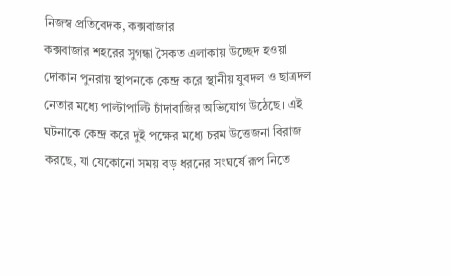নিজস্ব প্রতিবেদক, কক্সবাজার
কক্সবাজার শহরের সুগন্ধা সৈকত এলাকায় উচ্ছেদ হওয়া দোকান পুনরায় স্থাপনকে কেন্দ্র করে স্থানীয় যুবদল ও ছাত্রদল নেতার মধ্যে পাল্টাপাল্টি চাঁদাবাজির অভিযোগ উঠেছে। এই ঘটনাকে কেন্দ্র করে দুই পক্ষের মধ্যে চরম উত্তেজনা বিরাজ করছে, যা যেকোনো সময় বড় ধরনের সংঘর্ষে রূপ নিতে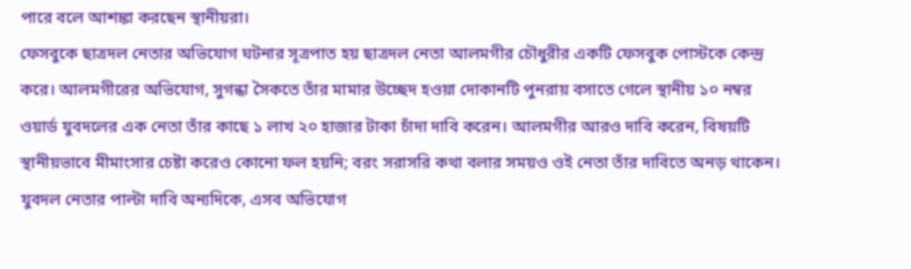পারে বলে আশঙ্কা করছেন স্থানীয়রা।
ফেসবুকে ছাত্রদল নেতার অভিযোগ ঘটনার সূত্রপাত হয় ছাত্রদল নেতা আলমগীর চৌধুরীর একটি ফেসবুক পোস্টকে কেন্দ্র করে। আলমগীরের অভিযোগ, সুগন্ধা সৈকতে তাঁর মামার উচ্ছেদ হওয়া দোকানটি পুনরায় বসাতে গেলে স্থানীয় ১০ নম্বর ওয়ার্ড যুবদলের এক নেতা তাঁর কাছে ১ লাখ ২০ হাজার টাকা চাঁদা দাবি করেন। আলমগীর আরও দাবি করেন, বিষয়টি স্থানীয়ভাবে মীমাংসার চেষ্টা করেও কোনো ফল হয়নি; বরং সরাসরি কথা বলার সময়ও ওই নেতা তাঁর দাবিতে অনড় থাকেন।
যুবদল নেতার পাল্টা দাবি অন্যদিকে, এসব অভিযোগ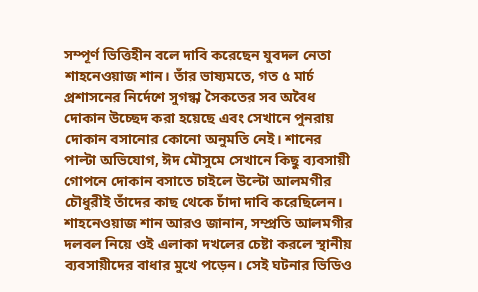সম্পূর্ণ ভিত্তিহীন বলে দাবি করেছেন যুবদল নেতা শাহনেওয়াজ শান। তাঁর ভাষ্যমতে, গত ৫ মার্চ প্রশাসনের নির্দেশে সুগন্ধা সৈকতের সব অবৈধ দোকান উচ্ছেদ করা হয়েছে এবং সেখানে পুনরায় দোকান বসানোর কোনো অনুমতি নেই। শানের পাল্টা অভিযোগ, ঈদ মৌসুমে সেখানে কিছু ব্যবসায়ী গোপনে দোকান বসাতে চাইলে উল্টো আলমগীর চৌধুরীই তাঁদের কাছ থেকে চাঁদা দাবি করেছিলেন।
শাহনেওয়াজ শান আরও জানান, সম্প্রতি আলমগীর দলবল নিয়ে ওই এলাকা দখলের চেষ্টা করলে স্থানীয় ব্যবসায়ীদের বাধার মুখে পড়েন। সেই ঘটনার ভিডিও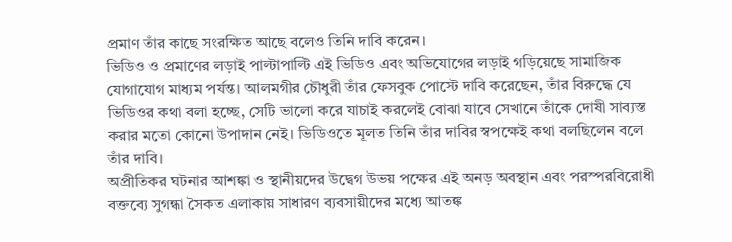প্রমাণ তাঁর কাছে সংরক্ষিত আছে বলেও তিনি দাবি করেন।
ভিডিও ও প্রমাণের লড়াই পাল্টাপাল্টি এই ভিডিও এবং অভিযোগের লড়াই গড়িয়েছে সামাজিক যোগাযোগ মাধ্যম পর্যন্ত। আলমগীর চৌধুরী তাঁর ফেসবুক পোস্টে দাবি করেছেন, তাঁর বিরুদ্ধে যে ভিডিওর কথা বলা হচ্ছে, সেটি ভালো করে যাচাই করলেই বোঝা যাবে সেখানে তাঁকে দোষী সাব্যস্ত করার মতো কোনো উপাদান নেই। ভিডিওতে মূলত তিনি তাঁর দাবির স্বপক্ষেই কথা বলছিলেন বলে তাঁর দাবি।
অপ্রীতিকর ঘটনার আশঙ্কা ও স্থানীয়দের উদ্বেগ উভয় পক্ষের এই অনড় অবস্থান এবং পরস্পরবিরোধী বক্তব্যে সুগন্ধা সৈকত এলাকায় সাধারণ ব্যবসায়ীদের মধ্যে আতঙ্ক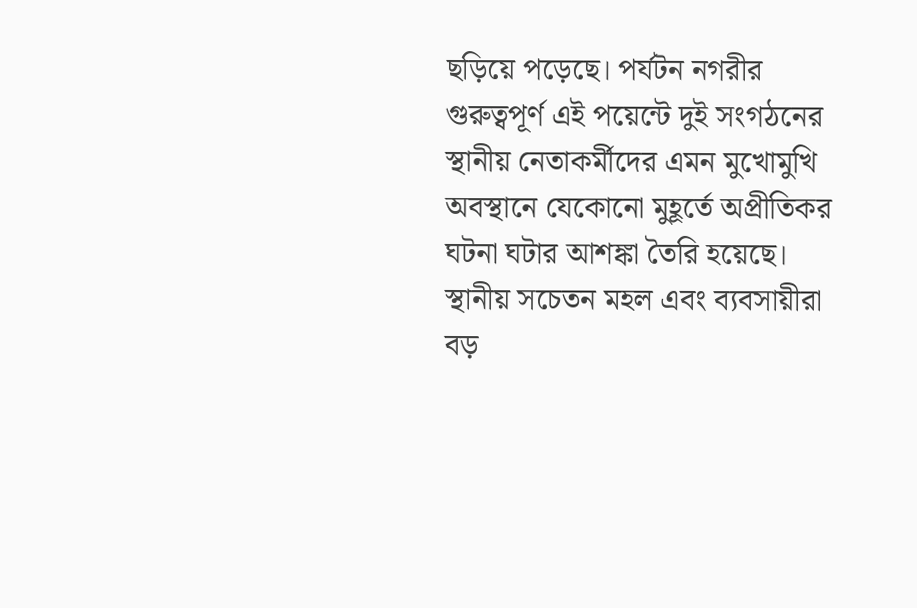ছড়িয়ে পড়েছে। পর্যটন নগরীর গুরুত্বপূর্ণ এই পয়েন্টে দুই সংগঠনের স্থানীয় নেতাকর্মীদের এমন মুখোমুখি অবস্থানে যেকোনো মুহূর্তে অপ্রীতিকর ঘটনা ঘটার আশঙ্কা তৈরি হয়েছে। স্থানীয় সচেতন মহল এবং ব্যবসায়ীরা বড়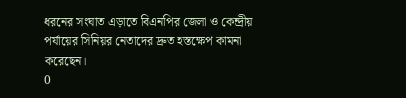ধরনের সংঘাত এড়াতে বিএনপির জেলা ও কেন্দ্রীয় পর্যায়ের সিনিয়র নেতাদের দ্রুত হস্তক্ষেপ কামনা করেছেন।
0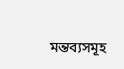মন্তব্যসমূহ